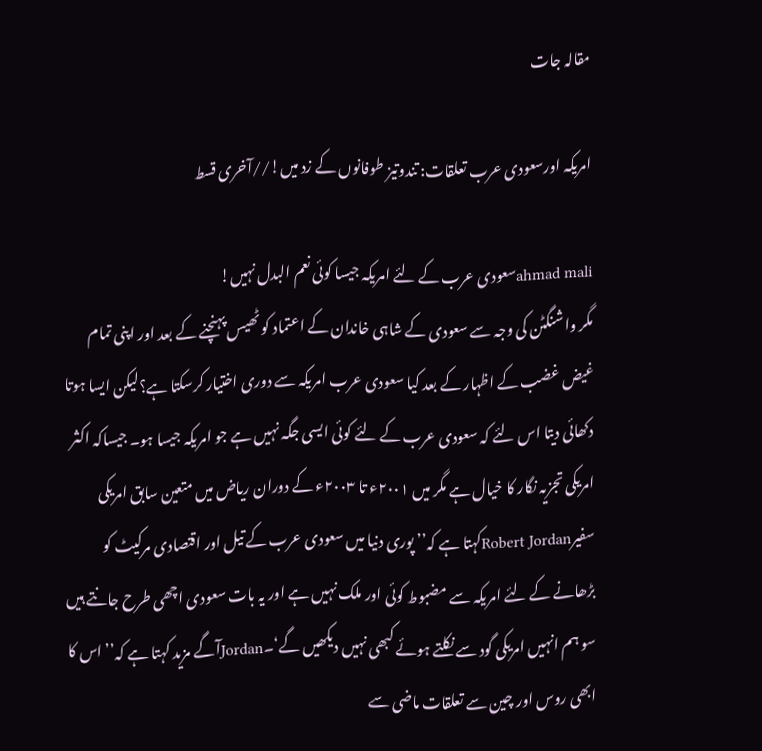مقالہ جات

امریکہ اورسعودی عرب تعلقات: تندوتیز طوفانوں کے زد میں!//آخری قسط

ahmad maliسعودی عرب کے لئے امریکہ جیسا کوئی نعم البدل نہیں!
مگر واشنگٹن کی وجہ سے سعودی کے شاہی خاندان کے اعتماد کو ٹھیس پہنچنے کے بعد اور اپنی تمام غیض غضب کے اظہار کے بعد کیا سعودی عرب امریکہ سے دوری اختیار کرسکتا ہے؟لیکن ایسا ہوتا دکھائی دیتا اس لئے کہ سعودی عرب کے لئے کوئی ایسی جگہ نہیں ہے جو امریکہ جیسا ہو۔ جیساکہ اکثر امریکی تجزیہ نگار کا خیال ہے مگر میں ۲۰۰۱ء تا ۲۰۰۳ء کے دوران ریاض میں متعین سابق امریکی سفیرRobert Jordanکہتا ہے کہ’’ پوری دنیا میں سعودی عرب کے تیل اور اقتصادی مرکیٹ کو بڑھانے کے لئے امریکہ سے مضبوط کوئی اور ملک نہیں ہے اور یہ بات سعودی اچھی طرح جانتے ہیں سو ہم انہیں امریکی گود سے نکلتے ہوئے کبھی نہیں دیکھیں گے‘۔Jordanآگے مزید کہتا ہے کہ’’ اس کا ابھی روس اور چین سے تعلقات ماضی سے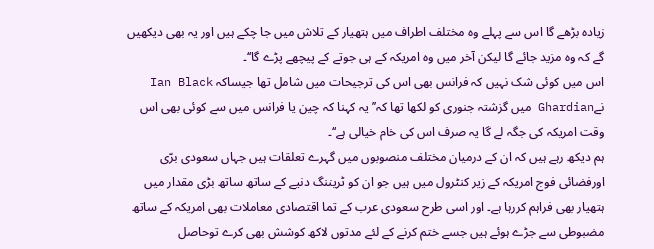زیادہ بڑھے گا اس سے پہلے وہ مختلف اطراف میں ہتھیار کے تلاش میں جا چکے ہیں اور یہ بھی دیکھیں گے کہ وہ مزید جائے گا لیکن آخر میں وہ امریکہ کے ہی جوتے کے پیچھے پڑے گا‘‘۔
اس میں کوئی شک نہیں کہ فرانس بھی اس کی ترجیحات میں شامل تھا جیساکہ Ian Black نےGhardian میں گزشتہ جنوری کو لکھا تھا کہ’’ یہ کہنا کہ چین یا فرانس میں سے کوئی بھی اس وقت امریکہ کی جگہ لے گا یہ صرف اس کی خام خیالی ہے‘‘۔
ہم دیکھ رہے ہیں کہ ان کے درمیان مختلف منصوبوں میں گہرے تعلقات ہیں جہاں سعودی برّی اورفضائی فوج امریکہ کے زیر کنٹرول میں ہیں جو ان کو ٹریننگ دنیے کے ساتھ ساتھ بڑی مقدار میں ہتھیار بھی فراہم کررہا ہے۔ اور اسی طرح سعودی عرب کے تما اقتصادی معاملات بھی امریکہ کے ساتھ مضبوطی سے جڑے ہوئے ہیں جسے ختم کرنے کے لئے مدتوں لاکھ کوشش بھی کرے توحاصل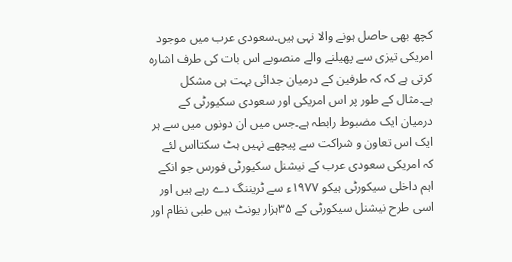کچھ بھی حاصل ہونے والا نہی ہیں۔سعودی عرب میں موجود امریکی تیزی سے پھیلنے والے منصوبے اس بات کی طرف اشارہ کرتی ہے کہ کہ طرفین کے درمیان جدائی بہت ہی مشکل ہے۔مثال کے طور پر اس امریکی اور سعودی سکیورٹی کے درمیان ایک مضبوط رابطہ ہے۔جس میں ان دونوں میں سے ہر ایک اس تعاون و شراکت سے پیچھے نہیں ہٹ سکتااس لئے کہ امریکی سعودی عرب کے نیشنل سکیورٹی فورس جو انکے اہم داخلی سیکورٹی ہیکو ۱۹۷۷ء سے ٹریننگ دے رہے ہیں اور اسی طرح نیشنل سیکورٹی کے ۳۵ہزار یونٹ ہیں طبی نظام اور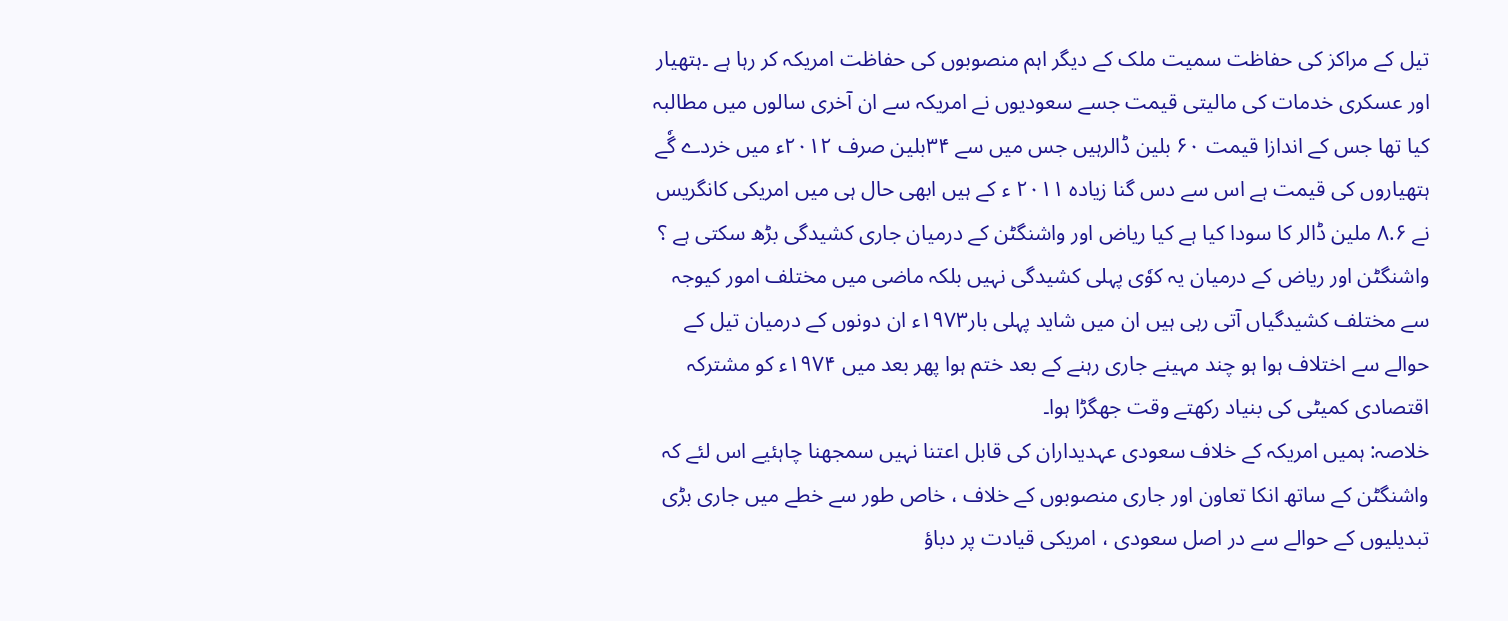تیل کے مراکز کی حفاظت سمیت ملک کے دیگر اہم منصوبوں کی حفاظت امریکہ کر رہا ہے ۔ہتھیار اور عسکری خدمات کی مالیتی قیمت جسے سعودیوں نے امریکہ سے ان آخری سالوں میں مطالبہ کیا تھا جس کے اندازا قیمت ۶۰ بلین ڈالرہیں جس میں سے ۳۴بلین صرف ۲۰۱۲ء میں خردے گٗے ہتھیاروں کی قیمت ہے اس سے دس گنا زیادہ ۲۰۱۱ ء کے ہیں ابھی حال ہی میں امریکی کانگریس نے ۸.۶ ملین ڈالر کا سودا کیا ہے کیا ریاض اور واشنگٹن کے درمیان جاری کشیدگی بڑھ سکتی ہے ؟
واشنگٹن اور ریاض کے درمیان یہ کوٗی پہلی کشیدگی نہیں بلکہ ماضی میں مختلف امور کیوجہ سے مختلف کشیدگیاں آتی رہی ہیں ان میں شاید پہلی بار۱۹۷۳ء ان دونوں کے درمیان تیل کے حوالے سے اختلاف ہوا ہو چند مہینے جاری رہنے کے بعد ختم ہوا پھر بعد میں ۱۹۷۴ء کو مشترکہ اقتصادی کمیٹی کی بنیاد رکھتے وقت جھگڑا ہوا۔
خلاصہ: ہمیں امریکہ کے خلاف سعودی عہدیداران کی قابل اعتنا نہیں سمجھنا چاہئیے اس لئے کہ واشنگٹن کے ساتھ انکا تعاون اور جاری منصوبوں کے خلاف ، خاص طور سے خطے میں جاری بڑی تبدیلیوں کے حوالے سے در اصل سعودی ، امریکی قیادت پر دباؤ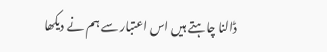ڈالنا چاہتے ہیں اس اعتبار سے ہم نے دیکھا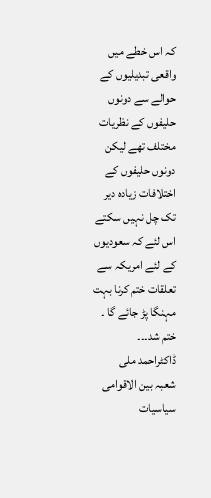کہ اس خطے میں واقعی تبدیلیوں کے حوالے سے دونوں حلیفوں کے نظریات مختلف تھے لیکن دونوں حلیفوں کے اختلافات زیادہ دیر تک چل نہیں سکتے اس لئے کہ سعودیوں کے لئے امریکہ سے تعلقات ختم کرنا بہت مہنگا پڑ جائے گا ۔
ختم شد۔۔۔
ڈاکٹراحمد ملی
شعبہ بین الاقوامی سیاسیات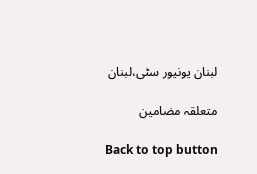لبنان یونیور سٹی،لبنان

متعلقہ مضامین

Back to top button